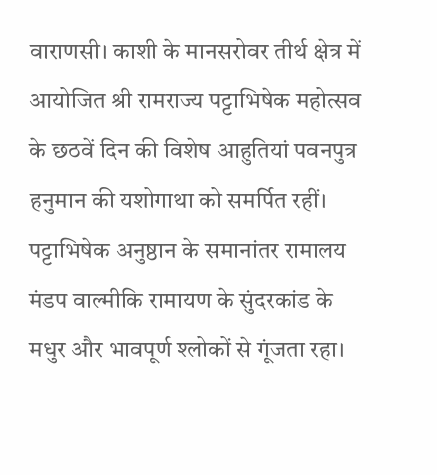वाराणसी। काशी के मानसरोवर तीर्थ क्षेत्र में आयोजित श्री रामराज्य पट्टाभिषेक महोत्सव के छठवें दिन की विशेष आहुतियां पवनपुत्र हनुमान की यशोगाथा को समर्पित रहीं। पट्टाभिषेक अनुष्ठान के समानांतर रामालय मंडप वाल्मीकि रामायण के सुंदरकांड के मधुर और भावपूर्ण श्लोकों से गूंजता रहा।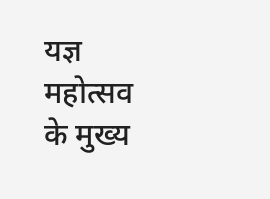यज्ञ महोत्सव के मुख्य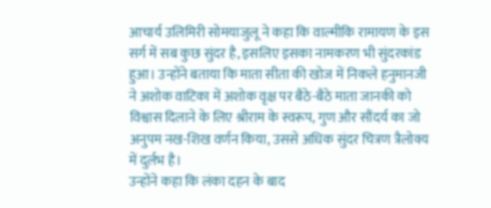आचार्य उलिमिरी सोमयाजुलू ने कहा कि वाल्मीकि रामायण के इस सर्ग में सब कुछ सुंदर है, इसलिए इसका नामकरण भी सुंदरकांड हुआ। उन्होंने बताया कि माता सीता की खोज में निकले हनुमानजी ने अशोक वाटिका में अशोक वृक्ष पर बैठे-बैठे माता जानकी को विश्वास दिलाने के लिए श्रीराम के स्वरूप, गुण और सौंदर्य का जो अनुपम नख-शिख वर्णन किया, उससे अधिक सुंदर चित्रण त्रैलोक्य में दुर्लभ है।
उन्होंने कहा कि लंका दहन के बाद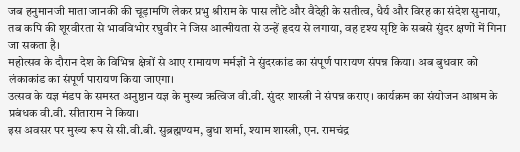जब हनुमानजी माता जानकी की चूड़ामणि लेकर प्रभु श्रीराम के पास लौटे और वैदेही के सतीत्व, धैर्य और विरह का संदेश सुनाया, तब कपि की शूरवीरता से भावविभोर रघुवीर ने जिस आत्मीयता से उन्हें हृदय से लगाया, वह दृश्य सृष्टि के सबसे सुंदर क्षणों में गिना जा सकता है।
महोत्सव के दौरान देश के विभिन्न क्षेत्रों से आए रामायण मर्मज्ञों ने सुंदरकांड का संपूर्ण पारायण संपन्न किया। अब बुधवार को लंकाकांड का संपूर्ण पारायण किया जाएगा।
उत्सव के यज्ञ मंडप के समस्त अनुष्ठान यज्ञ के मुख्य ऋत्विज वी.वी. सुंदर शास्त्री ने संपन्न कराए। कार्यक्रम का संयोजन आश्रम के प्रबंधक वी.वी. सीताराम ने किया।
इस अवसर पर मुख्य रूप से सी.वी.बी. सुब्रह्मण्यम, बुधा शर्मा, श्याम शास्त्री, एन. रामचंद्र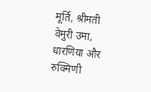मूर्ति, श्रीमती वेमुरी उमा, धारणिया और रुक्मिणी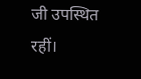जी उपस्थित रहीं।